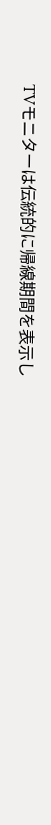TVモニターは伝統的に帰線期間を表示し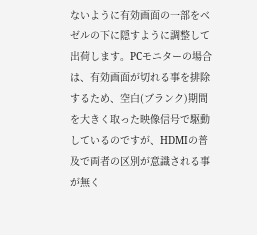ないように有効画面の一部をベゼルの下に隠すように調整して出荷します。PCモニターの場合は、有効画面が切れる事を排除するため、空白(ブランク)期間を大きく取った映像信号で駆動しているのですが、HDMIの普及で両者の区別が意識される事が無く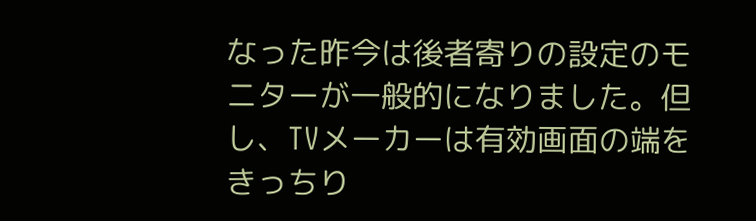なった昨今は後者寄りの設定のモニターが一般的になりました。但し、TVメーカーは有効画面の端をきっちり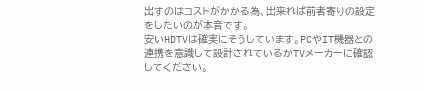出すのはコストがかかる為、出来れば前者寄りの設定をしたいのが本音です。
安いHDTVは確実にそうしています。PCやIT機器との連携を意識して設計されているかTVメーカーに確認してください。